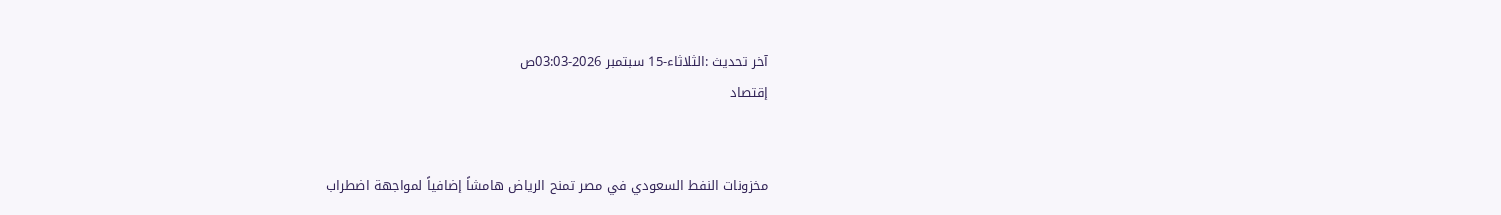آخر تحديث :الثلاثاء-15 سبتمبر 2026-03:03ص
إقتصاد


مخزونات النفط السعودي في مصر تمنح الرياض هامشاً إضافياً لمواجهة اضطراب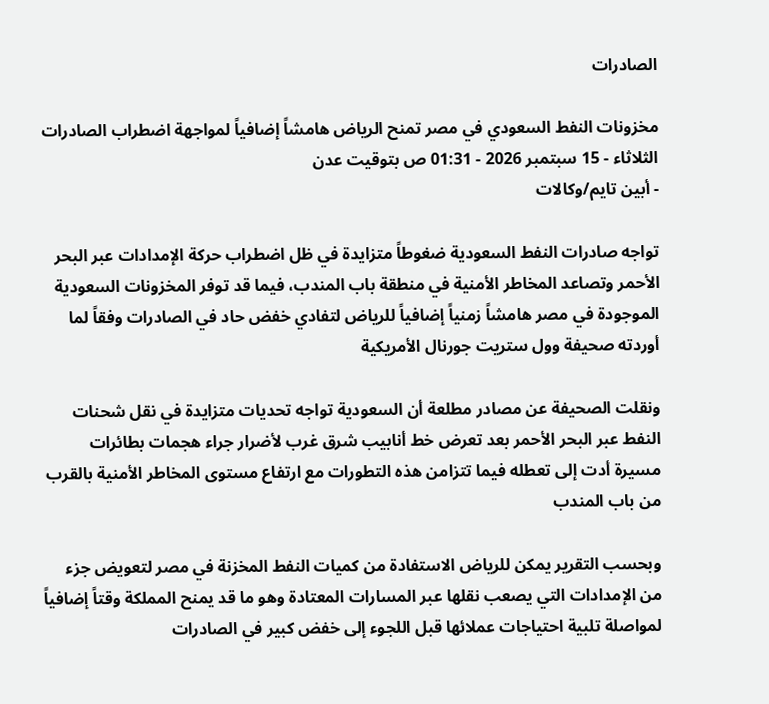الصادرات

مخزونات النفط السعودي في مصر تمنح الرياض هامشاً إضافياً لمواجهة اضطراب الصادرات
الثلاثاء - 15 سبتمبر 2026 - 01:31 ص بتوقيت عدن
- أبين تايم/وكالات

تواجه صادرات النفط السعودية ضغوطاً متزايدة في ظل اضطراب حركة الإمدادات عبر البحر الأحمر وتصاعد المخاطر الأمنية في منطقة باب المندب، فيما قد توفر المخزونات السعودية الموجودة في مصر هامشاً زمنياً إضافياً للرياض لتفادي خفض حاد في الصادرات وفقاً لما أوردته صحيفة وول ستريت جورنال الأمريكية

ونقلت الصحيفة عن مصادر مطلعة أن السعودية تواجه تحديات متزايدة في نقل شحنات النفط عبر البحر الأحمر بعد تعرض خط أنابيب شرق غرب لأضرار جراء هجمات بطائرات مسيرة أدت إلى تعطله فيما تتزامن هذه التطورات مع ارتفاع مستوى المخاطر الأمنية بالقرب من باب المندب

وبحسب التقرير يمكن للرياض الاستفادة من كميات النفط المخزنة في مصر لتعويض جزء من الإمدادات التي يصعب نقلها عبر المسارات المعتادة وهو ما قد يمنح المملكة وقتاً إضافياً لمواصلة تلبية احتياجات عملائها قبل اللجوء إلى خفض كبير في الصادرات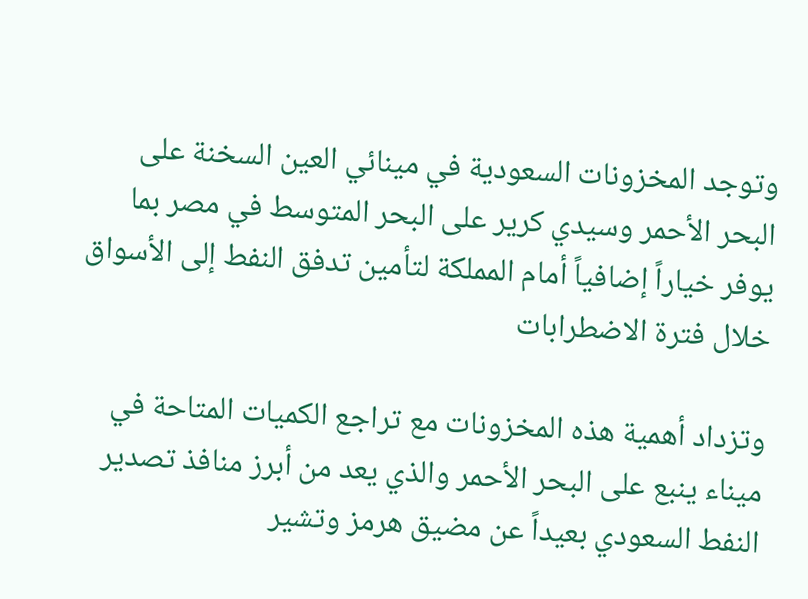وتوجد المخزونات السعودية في مينائي العين السخنة على البحر الأحمر وسيدي كرير على البحر المتوسط في مصر بما يوفر خياراً إضافياً أمام المملكة لتأمين تدفق النفط إلى الأسواق خلال فترة الاضطرابات

وتزداد أهمية هذه المخزونات مع تراجع الكميات المتاحة في ميناء ينبع على البحر الأحمر والذي يعد من أبرز منافذ تصدير النفط السعودي بعيداً عن مضيق هرمز وتشير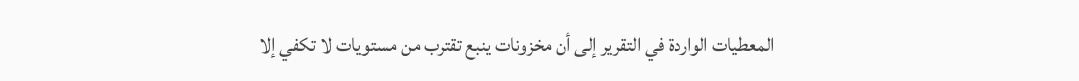المعطيات الواردة في التقرير إلى أن مخزونات ينبع تقترب من مستويات لا تكفي إلا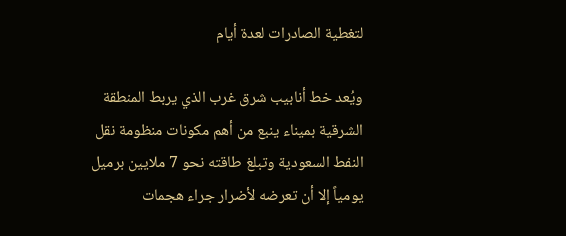لتغطية الصادرات لعدة أيام

ويُعد خط أنابيب شرق غرب الذي يربط المنطقة الشرقية بميناء ينبع من أهم مكونات منظومة نقل النفط السعودية وتبلغ طاقته نحو 7 ملايين برميل يومياً إلا أن تعرضه لأضرار جراء هجمات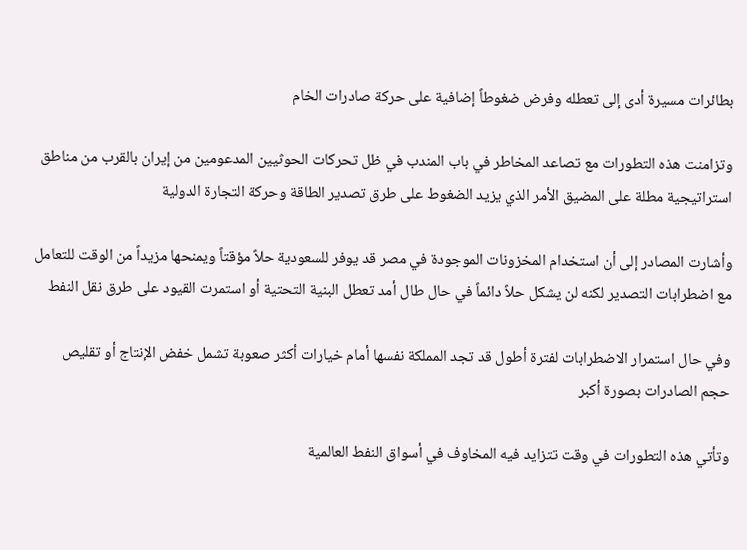بطائرات مسيرة أدى إلى تعطله وفرض ضغوطاً إضافية على حركة صادرات الخام

وتزامنت هذه التطورات مع تصاعد المخاطر في باب المندب في ظل تحركات الحوثيين المدعومين من إيران بالقرب من مناطق استراتيجية مطلة على المضيق الأمر الذي يزيد الضغوط على طرق تصدير الطاقة وحركة التجارة الدولية

وأشارت المصادر إلى أن استخدام المخزونات الموجودة في مصر قد يوفر للسعودية حلاً مؤقتاً ويمنحها مزيداً من الوقت للتعامل مع اضطرابات التصدير لكنه لن يشكل حلاً دائماً في حال طال أمد تعطل البنية التحتية أو استمرت القيود على طرق نقل النفط

وفي حال استمرار الاضطرابات لفترة أطول قد تجد المملكة نفسها أمام خيارات أكثر صعوبة تشمل خفض الإنتاج أو تقليص حجم الصادرات بصورة أكبر

وتأتي هذه التطورات في وقت تتزايد فيه المخاوف في أسواق النفط العالمية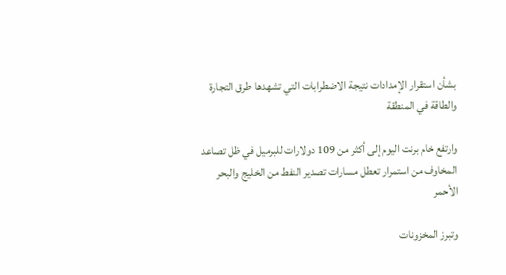بشأن استقرار الإمدادات نتيجة الاضطرابات التي تشهدها طرق التجارة والطاقة في المنطقة

وارتفع خام برنت اليوم إلى أكثر من 109 دولارات للبرميل في ظل تصاعد المخاوف من استمرار تعطل مسارات تصدير النفط من الخليج والبحر الأحمر

وتبرز المخزونات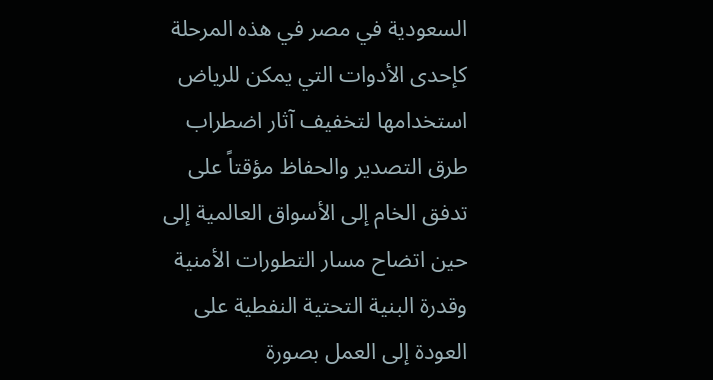السعودية في مصر في هذه المرحلة كإحدى الأدوات التي يمكن للرياض استخدامها لتخفيف آثار اضطراب طرق التصدير والحفاظ مؤقتاً على تدفق الخام إلى الأسواق العالمية إلى حين اتضاح مسار التطورات الأمنية وقدرة البنية التحتية النفطية على العودة إلى العمل بصورة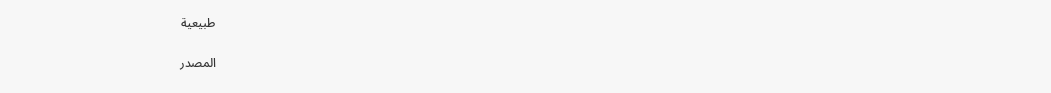طبيعية

المصدر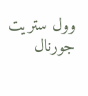وول ستريت جورنال